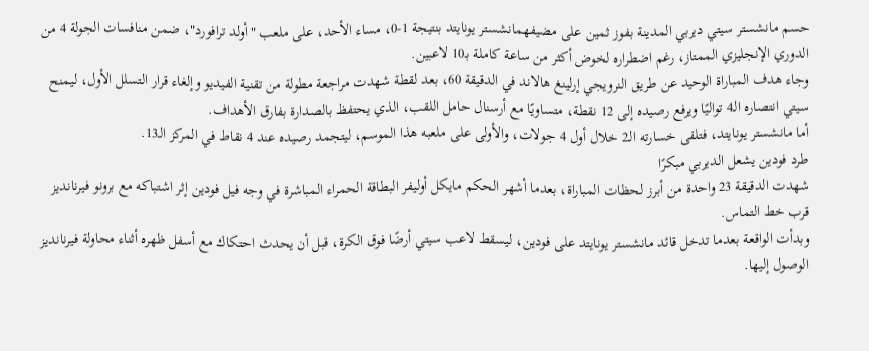حسم مانشستر سيتي ديربي المدينة بفوز ثمين على مضيفهمانشستر يونايتد بنتيجة 1-0، مساء الأحد، على ملعب "أولد ترافورد"، ضمن منافسات الجولة 4 من الدوري الإنجليزي الممتاز، رغم اضطراره لخوض أكثر من ساعة كاملة بـ10 لاعبين.
وجاء هدف المباراة الوحيد عن طريق النرويجي إرلينغ هالاند في الدقيقة 60، بعد لقطة شهدت مراجعة مطولة من تقنية الفيديو وإلغاء قرار التسلل الأول، ليمنح سيتي انتصاره الـ4 تواليًا ويرفع رصيده إلى 12 نقطة، متساويًا مع أرسنال حامل اللقب، الذي يحتفظ بالصدارة بفارق الأهداف.
أما مانشستر يونايتد، فتلقى خسارته الـ2 خلال أول 4 جولات، والأولى على ملعبه هذا الموسم، ليتجمد رصيده عند 4 نقاط في المركز الـ13.
طرد فودين يشعل الديربي مبكرًا
شهدت الدقيقة 23 واحدة من أبرز لحظات المباراة، بعدما أشهر الحكم مايكل أوليفر البطاقة الحمراء المباشرة في وجه فيل فودين إثر اشتباكه مع برونو فيرنانديز قرب خط التماس.
وبدأت الواقعة بعدما تدخل قائد مانشستر يونايتد على فودين، ليسقط لاعب سيتي أرضًا فوق الكرة، قبل أن يحدث احتكاك مع أسفل ظهره أثناء محاولة فيرنانديز الوصول إليها.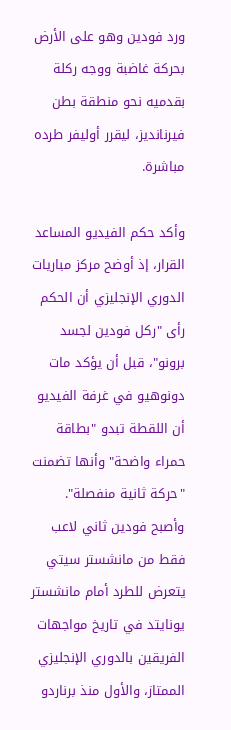ورد فودين وهو على الأرض بحركة غاضبة ووجه ركلة بقدميه نحو منطقة بطن فيرنانديز، ليقرر أوليفر طرده مباشرة.

وأكد حكم الفيديو المساعد القرار، إذ أوضح مركز مباريات الدوري الإنجليزي أن الحكم رأى "ركل فودين لجسد برونو"، قبل أن يؤكد مات دونوهيو في غرفة الفيديو أن اللقطة تبدو "بطاقة حمراء واضحة" وأنها تضمنت "حركة ثانية منفصلة".
وأصبح فودين ثاني لاعب فقط من مانشستر سيتي يتعرض للطرد أمام مانشستر يونايتد في تاريخ مواجهات الفريقين بالدوري الإنجليزي الممتاز، والأول منذ برناردو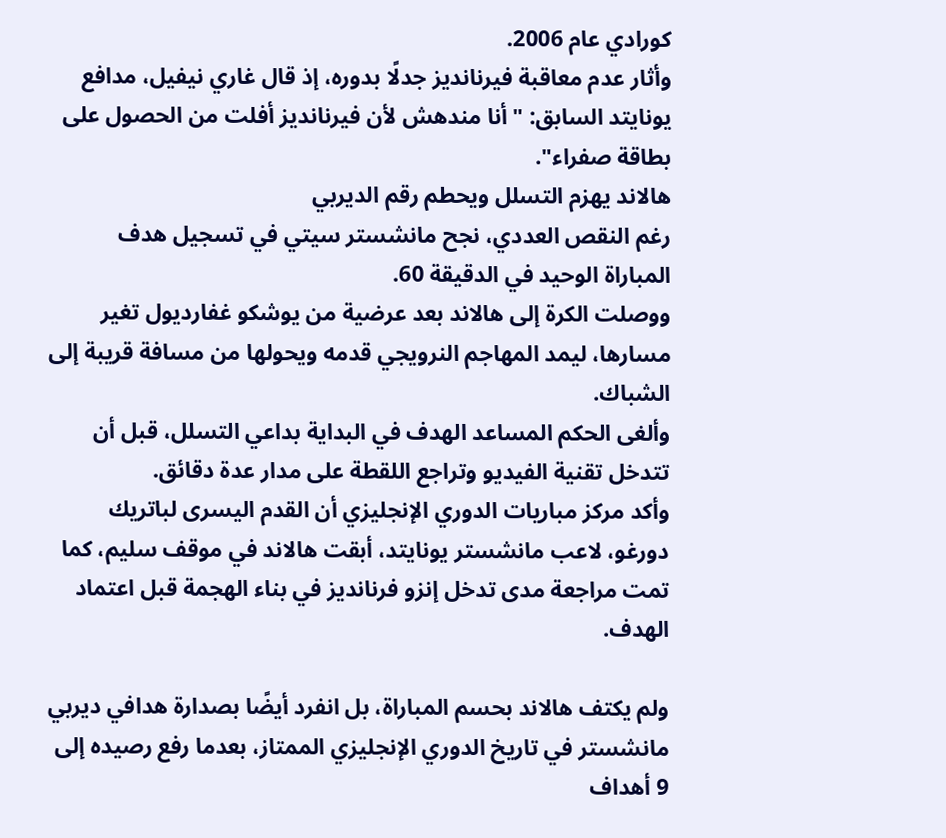كورادي عام 2006.
وأثار عدم معاقبة فيرنانديز جدلًا بدوره، إذ قال غاري نيفيل، مدافع يونايتد السابق: "أنا مندهش لأن فيرنانديز أفلت من الحصول على بطاقة صفراء".
هالاند يهزم التسلل ويحطم رقم الديربي
رغم النقص العددي، نجح مانشستر سيتي في تسجيل هدف المباراة الوحيد في الدقيقة 60.
ووصلت الكرة إلى هالاند بعد عرضية من يوشكو غفارديول تغير مسارها، ليمد المهاجم النرويجي قدمه ويحولها من مسافة قريبة إلى الشباك.
وألغى الحكم المساعد الهدف في البداية بداعي التسلل، قبل أن تتدخل تقنية الفيديو وتراجع اللقطة على مدار عدة دقائق.
وأكد مركز مباريات الدوري الإنجليزي أن القدم اليسرى لباتريك دورغو، لاعب مانشستر يونايتد، أبقت هالاند في موقف سليم، كما تمت مراجعة مدى تدخل إنزو فرنانديز في بناء الهجمة قبل اعتماد الهدف.

ولم يكتف هالاند بحسم المباراة، بل انفرد أيضًا بصدارة هدافي ديربي مانشستر في تاريخ الدوري الإنجليزي الممتاز، بعدما رفع رصيده إلى 9 أهداف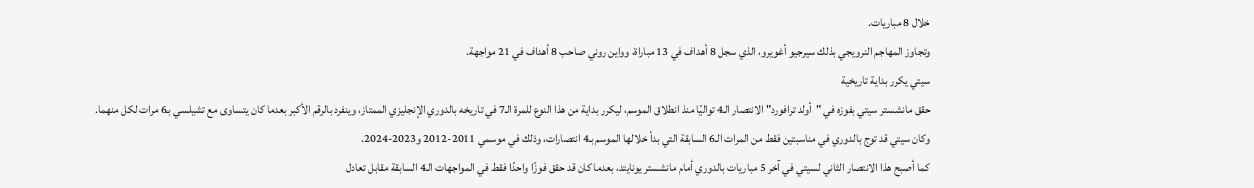خلال 8 مباريات.
وتجاوز المهاجم النرويجي بذلك سيرجيو أغويرو، الذي سجل 8 أهداف في 13 مباراة، وواين روني صاحب 8 أهداف في 21 مواجهة.
سيتي يكرر بداية تاريخية
حقق مانشستر سيتي بفوزه في "أولد ترافورد" الانتصار الـ4 تواليًا منذ انطلاق الموسم، ليكرر بداية من هذا النوع للمرة الـ7 في تاريخه بالدوري الإنجليزي الممتاز، وينفرد بالرقم الأكبر بعدما كان يتساوى مع تشيلسي بـ6 مرات لكل منهما.
وكان سيتي قد توج بالدوري في مناسبتين فقط من المرات الـ6 السابقة التي بدأ خلالها الموسم بـ4 انتصارات، وذلك في موسمي 2011-2012 و2023-2024.
كما أصبح هذا الانتصار الثاني لسيتي في آخر 5 مباريات بالدوري أمام مانشستر يونايتد، بعدما كان قد حقق فوزًا واحدًا فقط في المواجهات الـ4 السابقة مقابل تعادل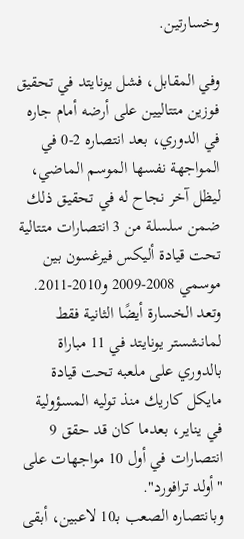وخسارتين.

وفي المقابل، فشل يونايتد في تحقيق فوزين متتاليين على أرضه أمام جاره في الدوري، بعد انتصاره 2-0 في المواجهة نفسها الموسم الماضي، ليظل آخر نجاح له في تحقيق ذلك ضمن سلسلة من 3 انتصارات متتالية تحت قيادة أليكس فيرغسون بين موسمي 2008-2009 و2010-2011.
وتعد الخسارة أيضًا الثانية فقط لمانشستر يونايتد في 11 مباراة بالدوري على ملعبه تحت قيادة مايكل كاريك منذ توليه المسؤولية في يناير، بعدما كان قد حقق 9 انتصارات في أول 10 مواجهات على "أولد ترافورد".
وبانتصاره الصعب بـ10 لاعبين، أبقى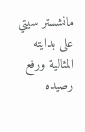مانشستر سيتي على بدايته المثالية ورفع رصيده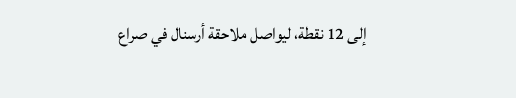إلى 12 نقطة، ليواصل ملاحقة أرسنال في صراع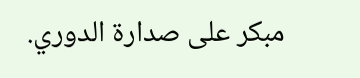مبكر على صدارة الدوري.